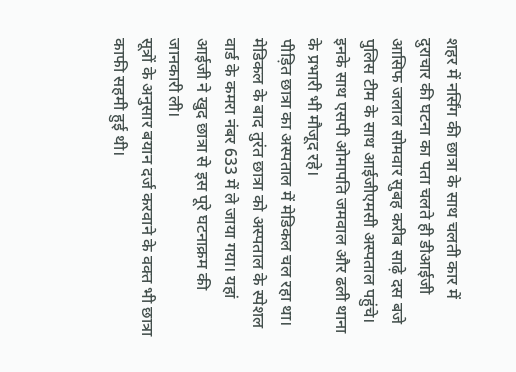शहर में नर्सिंग की छात्रा के साथ चलती कार में दुराचार की घटना का पता चलते ही डीआईजी आसिफ जलाल सोमवार सुबह करीब साढ़े दस बजे पुलिस टीम के साथ आईजीएमसी अस्पताल पहुंचे। इनके साथ एसपी ओमापति जमवाल और ढली थाना के प्रभारी भी मौजूद रहे।
पीड़ित छात्रा का अस्पताल में मेडिकल चल रहा था। मेडिकल के बाद तुरंत छात्रा को अस्पताल के स्पेशल वार्ड के कमरा नंबर 633 में ले जाया गया। यहां आईजी ने खुद छात्रा से इस पूरे घटनाक्रम की जानकारी ली।
सूत्रों के अनुसार बयान दर्ज करवाने के वक्त भी छात्रा काफी सहमी हुई थी।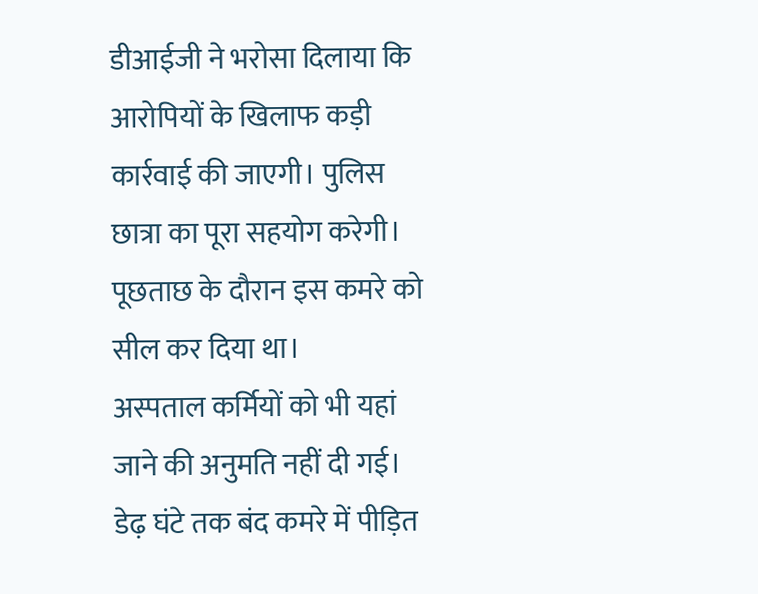डीआईजी ने भरोसा दिलाया कि आरोपियों के खिलाफ कड़ी कार्रवाई की जाएगी। पुलिस छात्रा का पूरा सहयोग करेगी। पूछताछ के दौरान इस कमरे को सील कर दिया था।
अस्पताल कर्मियों को भी यहां जाने की अनुमति नहीं दी गई। डेढ़ घंटे तक बंद कमरे में पीड़ित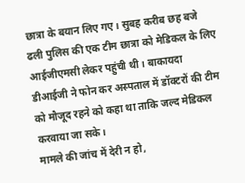छात्रा के बयान लिए गए। सुबह करीब छह बजे ढली पुलिस की एक टीम छात्रा को मेडिकल के लिए आईजीएमसी लेकर पहुंची थी। बाकायदा डीआईजी ने फोन कर अस्पताल में डॉक्टरों की टीम को मौजूद रहने को कहा था ताकि जल्द मेडिकल करवाया जा सके।
मामले की जांच में देरी न हो,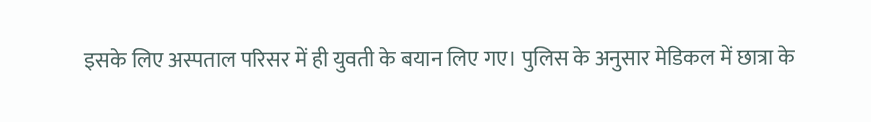इसके लिए अस्पताल परिसर में ही युवती के बयान लिए गए। पुलिस के अनुसार मेडिकल में छात्रा के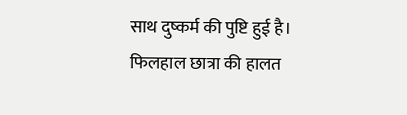साथ दुष्कर्म की पुष्टि हुई है। फिलहाल छात्रा की हालत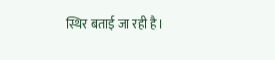स्थिर बताई जा रही है।